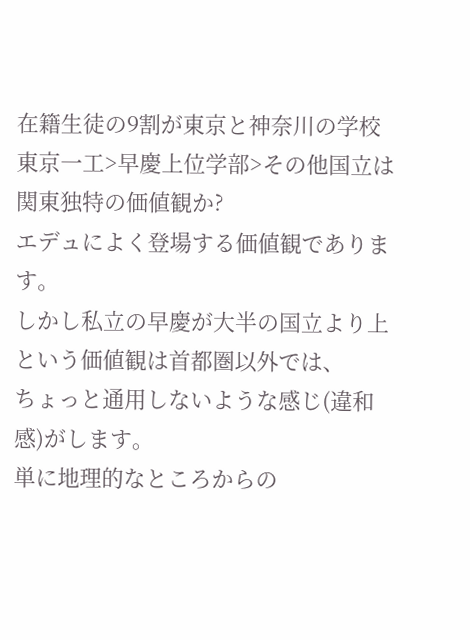在籍生徒の9割が東京と神奈川の学校
東京一工>早慶上位学部>その他国立は関東独特の価値観か?
エデュによく登場する価値観であります。
しかし私立の早慶が大半の国立より上という価値観は首都圏以外では、
ちょっと通用しないような感じ(違和感)がします。
単に地理的なところからの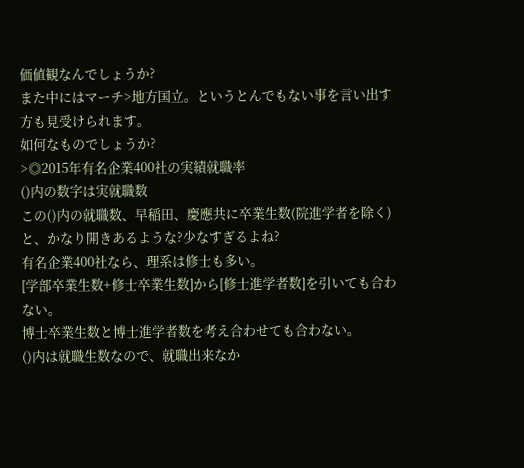価値観なんでしょうか?
また中にはマーチ>地方国立。というとんでもない事を言い出す方も見受けられます。
如何なものでしょうか?
>◎2015年有名企業400社の実績就職率
()内の数字は実就職数
この()内の就職数、早稲田、慶應共に卒業生数(院進学者を除く)と、かなり開きあるような?少なすぎるよね?
有名企業400社なら、理系は修士も多い。
[学部卒業生数+修士卒業生数]から[修士進学者数]を引いても合わない。
博士卒業生数と博士進学者数を考え合わせても合わない。
()内は就職生数なので、就職出来なか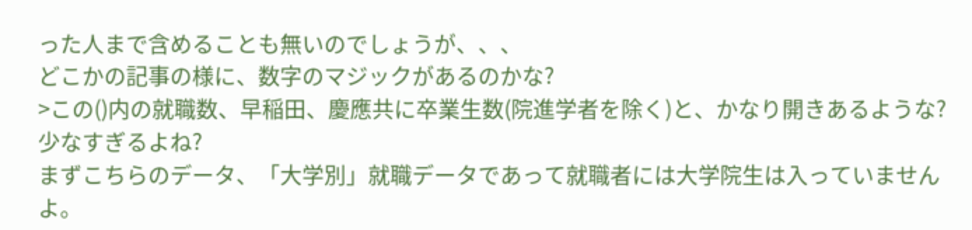った人まで含めることも無いのでしょうが、、、
どこかの記事の様に、数字のマジックがあるのかな?
>この()内の就職数、早稲田、慶應共に卒業生数(院進学者を除く)と、かなり開きあるような?少なすぎるよね?
まずこちらのデータ、「大学別」就職データであって就職者には大学院生は入っていませんよ。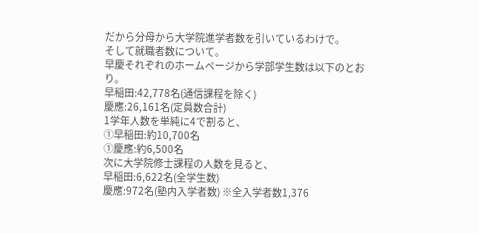だから分母から大学院進学者数を引いているわけで。
そして就職者数について。
早慶それぞれのホームページから学部学生数は以下のとおり。
早稲田:42,778名(通信課程を除く)
慶應:26,161名(定員数合計)
1学年人数を単純に4で割ると、
①早稲田:約10,700名
①慶應:約6,500名
次に大学院修士課程の人数を見ると、
早稲田:6,622名(全学生数)
慶應:972名(塾内入学者数) ※全入学者数1,376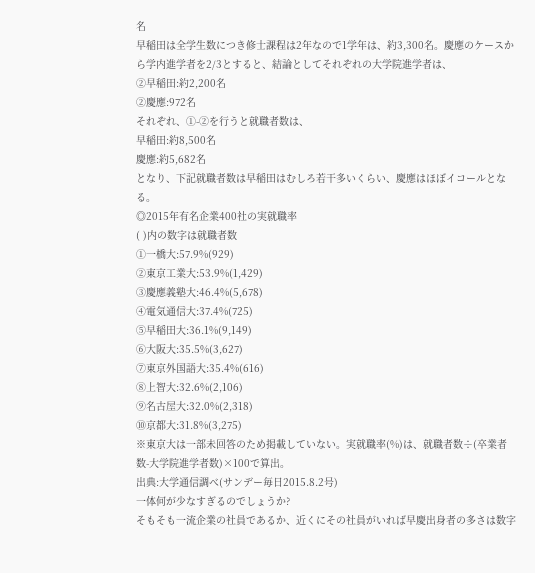名
早稲田は全学生数につき修士課程は2年なので1学年は、約3,300名。慶應のケースから学内進学者を2/3とすると、結論としてそれぞれの大学院進学者は、
②早稲田:約2,200名
②慶應:972名
それぞれ、①-②を行うと就職者数は、
早稲田:約8,500名
慶應:約5,682名
となり、下記就職者数は早稲田はむしろ若干多いくらい、慶應はほぼイコールとなる。
◎2015年有名企業400社の実就職率
( )内の数字は就職者数
①一橋大:57.9%(929)
②東京工業大:53.9%(1,429)
③慶應義塾大:46.4%(5,678)
④電気通信大:37.4%(725)
⑤早稲田大:36.1%(9,149)
⑥大阪大:35.5%(3,627)
⑦東京外国語大:35.4%(616)
⑧上智大:32.6%(2,106)
⑨名古屋大:32.0%(2,318)
⑩京都大:31.8%(3,275)
※東京大は一部未回答のため掲載していない。実就職率(%)は、就職者数÷(卒業者数-大学院進学者数)×100で算出。
出典:大学通信調べ(サンデー毎日2015.8.2号)
一体何が少なすぎるのでしょうか?
そもそも一流企業の社員であるか、近くにその社員がいれば早慶出身者の多さは数字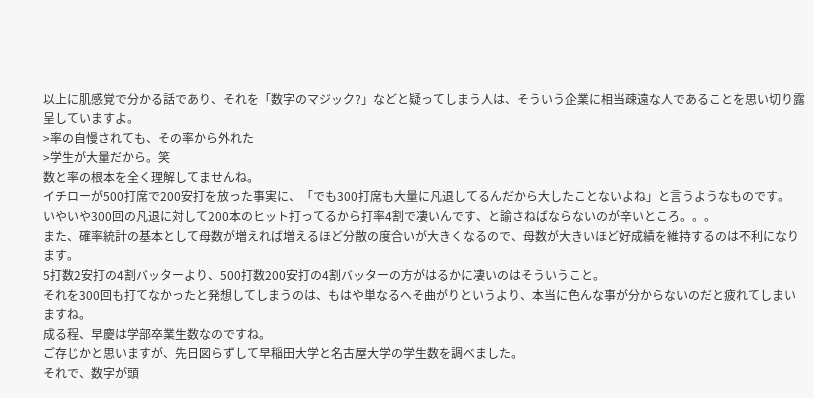以上に肌感覚で分かる話であり、それを「数字のマジック?」などと疑ってしまう人は、そういう企業に相当疎遠な人であることを思い切り露呈していますよ。
>率の自慢されても、その率から外れた
>学生が大量だから。笑
数と率の根本を全く理解してませんね。
イチローが500打席で200安打を放った事実に、「でも300打席も大量に凡退してるんだから大したことないよね」と言うようなものです。
いやいや300回の凡退に対して200本のヒット打ってるから打率4割で凄いんです、と諭さねばならないのが辛いところ。。。
また、確率統計の基本として母数が増えれば増えるほど分散の度合いが大きくなるので、母数が大きいほど好成績を維持するのは不利になります。
5打数2安打の4割バッターより、500打数200安打の4割バッターの方がはるかに凄いのはそういうこと。
それを300回も打てなかったと発想してしまうのは、もはや単なるへそ曲がりというより、本当に色んな事が分からないのだと疲れてしまいますね。
成る程、早慶は学部卒業生数なのですね。
ご存じかと思いますが、先日図らずして早稲田大学と名古屋大学の学生数を調べました。
それで、数字が頭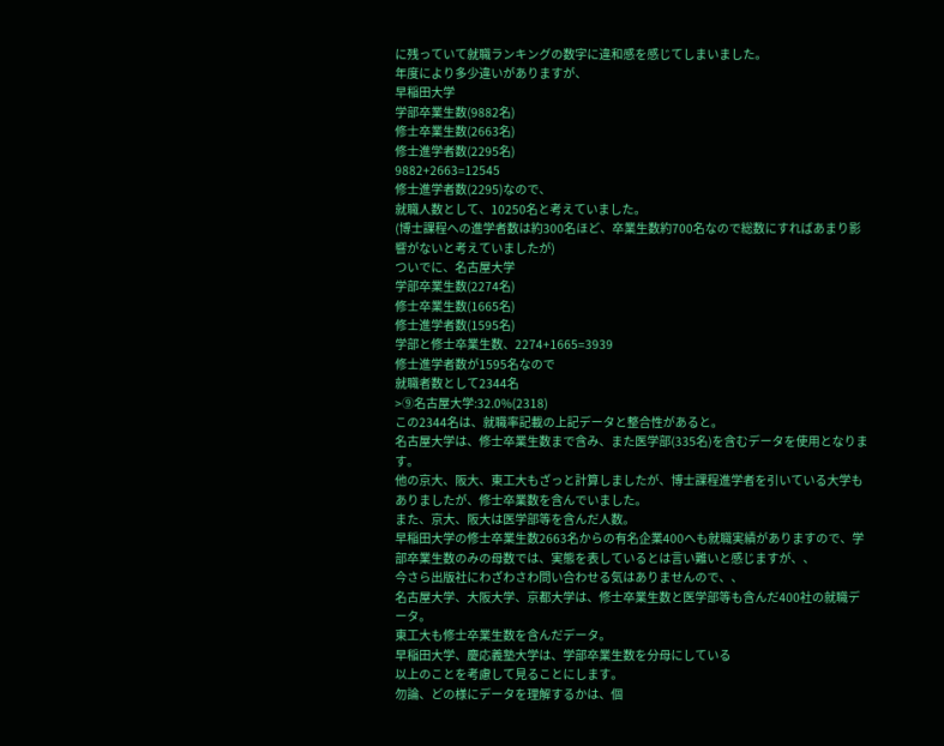に残っていて就職ランキングの数字に違和感を感じてしまいました。
年度により多少違いがありますが、
早稲田大学
学部卒業生数(9882名)
修士卒業生数(2663名)
修士進学者数(2295名)
9882+2663=12545
修士進学者数(2295)なので、
就職人数として、10250名と考えていました。
(博士課程への進学者数は約300名ほど、卒業生数約700名なので総数にすればあまり影響がないと考えていましたが)
ついでに、名古屋大学
学部卒業生数(2274名)
修士卒業生数(1665名)
修士進学者数(1595名)
学部と修士卒業生数、2274+1665=3939
修士進学者数が1595名なので
就職者数として2344名
>⑨名古屋大学:32.0%(2318)
この2344名は、就職率記載の上記データと整合性があると。
名古屋大学は、修士卒業生数まで含み、また医学部(335名)を含むデータを使用となります。
他の京大、阪大、東工大もざっと計算しましたが、博士課程進学者を引いている大学もありましたが、修士卒業数を含んでいました。
また、京大、阪大は医学部等を含んだ人数。
早稲田大学の修士卒業生数2663名からの有名企業400へも就職実績がありますので、学部卒業生数のみの母数では、実態を表しているとは言い難いと感じますが、、
今さら出版社にわざわさわ問い合わせる気はありませんので、、
名古屋大学、大阪大学、京都大学は、修士卒業生数と医学部等も含んだ400社の就職データ。
東工大も修士卒業生数を含んだデータ。
早稲田大学、慶応義塾大学は、学部卒業生数を分母にしている
以上のことを考慮して見ることにします。
勿論、どの様にデータを理解するかは、個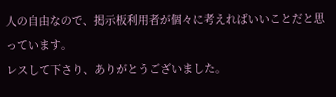人の自由なので、掲示板利用者が個々に考えればいいことだと思っています。
レスして下さり、ありがとうございました。